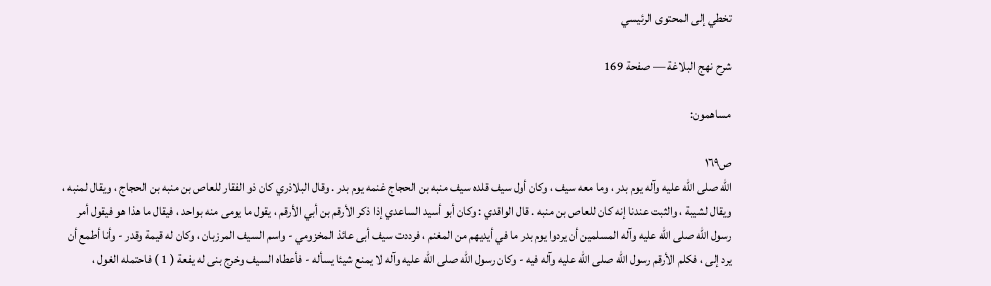تخطي إلى المحتوى الرئيسي

شرح نهج البلاغة — صفحة 169

مساهمون:

ص١٦٩
الله صلى الله عليه وآله يوم بدر ، وما معه سيف ، وكان أول سيف قلده سيف منبه بن الحجاج غنمه يوم بدر . وقال البلاذري كان ذو الفقار للعاص بن منبه بن الحجاج ، ويقال لمنبه ، ويقال لشيبة ، والثبت عندنا إنه كان للعاص بن منبه . قال الواقدي : وكان أبو أسيد الساعدي إذا ذكر الأرقم بن أبي الأرقم ، يقول ما يومى منه بواحد ، فيقال ما هذا هو فيقول أمر رسول الله صلى الله عليه وآله المسلمين أن يردوا يوم بدر ما في أيديهم من المغنم ، فرددت سيف أبى عائذ المخزومي - واسم السيف المرزبان ، وكان له قيمة وقدر - وأنا أطمع أن يرد إلى ، فكلم الأرقم رسول الله صلى الله عليه وآله فيه - وكان رسول الله صلى الله عليه وآله لا يمنع شيئا يسأله - فأعطاه السيف وخرج بنى له يفعة ( 1 ) فاحتمله الغول ،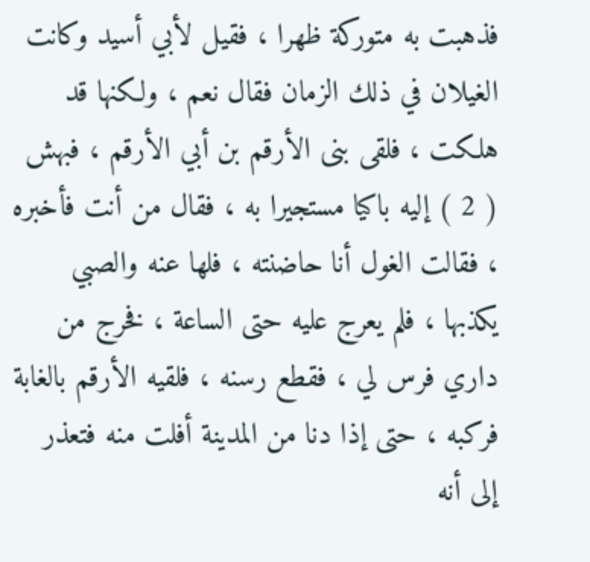فذهبت به متوركة ظهرا ، فقيل لأبي أسيد وكانت الغيلان في ذلك الزمان فقال نعم ، ولكنها قد هلكت ، فلقى بنى الأرقم بن أبي الأرقم ، فبهش ( 2 ) إليه باكيا مستجيرا به ، فقال من أنت فأخبره ، فقالت الغول أنا حاضنته ، فلها عنه والصبي يكذبها ، فلم يعرج عليه حتى الساعة ، فخرج من داري فرس لي ، فقطع رسنه ، فلقيه الأرقم بالغابة فركبه ، حتى إذا دنا من المدينة أفلت منه فتعذر إلى أنه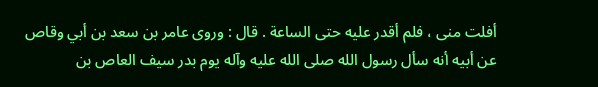أفلت منى ، فلم أقدر عليه حتى الساعة . قال : وروى عامر بن سعد بن أبي وقاص عن أبيه أنه سأل رسول الله صلى الله عليه وآله يوم بدر سيف العاص بن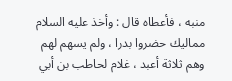منبه ، فأعطاه قال : وأخذ عليه السلام مماليك حضروا بدرا ، ولم يسهم لهم وهم ثلاثة أعبد ، غلام لحاطب بن أبي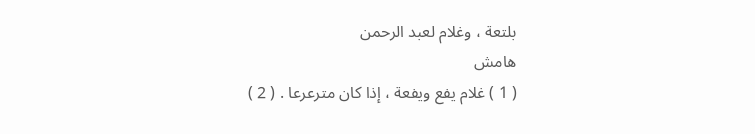بلتعة ، وغلام لعبد الرحمن
هامش
( 1 ) غلام يفع ويفعة ، إذا كان مترعرعا . ( 2 )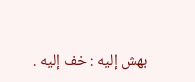بهش إليه : خف إليه .